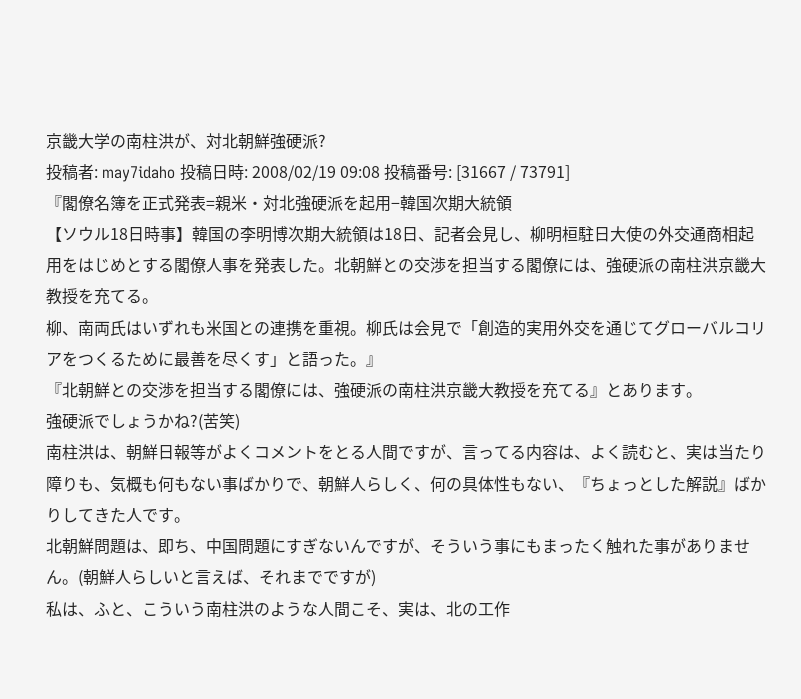京畿大学の南柱洪が、対北朝鮮強硬派?
投稿者: may7idaho 投稿日時: 2008/02/19 09:08 投稿番号: [31667 / 73791]
『閣僚名簿を正式発表=親米・対北強硬派を起用−韓国次期大統領
【ソウル18日時事】韓国の李明博次期大統領は18日、記者会見し、柳明桓駐日大使の外交通商相起用をはじめとする閣僚人事を発表した。北朝鮮との交渉を担当する閣僚には、強硬派の南柱洪京畿大教授を充てる。
柳、南両氏はいずれも米国との連携を重視。柳氏は会見で「創造的実用外交を通じてグローバルコリアをつくるために最善を尽くす」と語った。』
『北朝鮮との交渉を担当する閣僚には、強硬派の南柱洪京畿大教授を充てる』とあります。
強硬派でしょうかね?(苦笑)
南柱洪は、朝鮮日報等がよくコメントをとる人間ですが、言ってる内容は、よく読むと、実は当たり障りも、気概も何もない事ばかりで、朝鮮人らしく、何の具体性もない、『ちょっとした解説』ばかりしてきた人です。
北朝鮮問題は、即ち、中国問題にすぎないんですが、そういう事にもまったく触れた事がありません。(朝鮮人らしいと言えば、それまでですが)
私は、ふと、こういう南柱洪のような人間こそ、実は、北の工作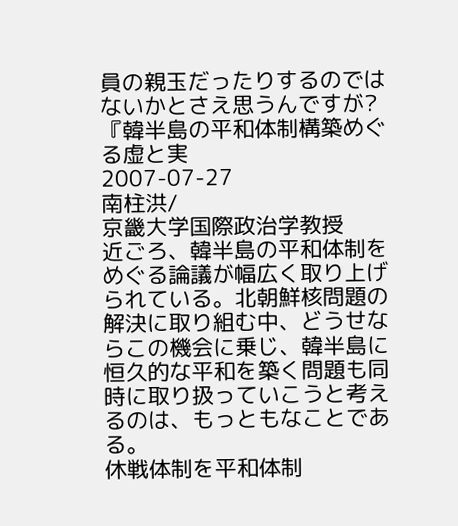員の親玉だったりするのではないかとさえ思うんですが?
『韓半島の平和体制構築めぐる虚と実
2007-07-27
南柱洪/
京畿大学国際政治学教授
近ごろ、韓半島の平和体制をめぐる論議が幅広く取り上げられている。北朝鮮核問題の解決に取り組む中、どうせならこの機会に乗じ、韓半島に恒久的な平和を築く問題も同時に取り扱っていこうと考えるのは、もっともなことである。
休戦体制を平和体制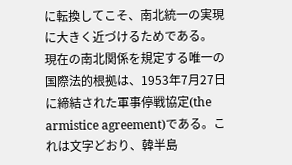に転換してこそ、南北統一の実現に大きく近づけるためである。
現在の南北関係を規定する唯一の国際法的根拠は、1953年7月27日に締結された軍事停戦協定(the armistice agreement)である。これは文字どおり、韓半島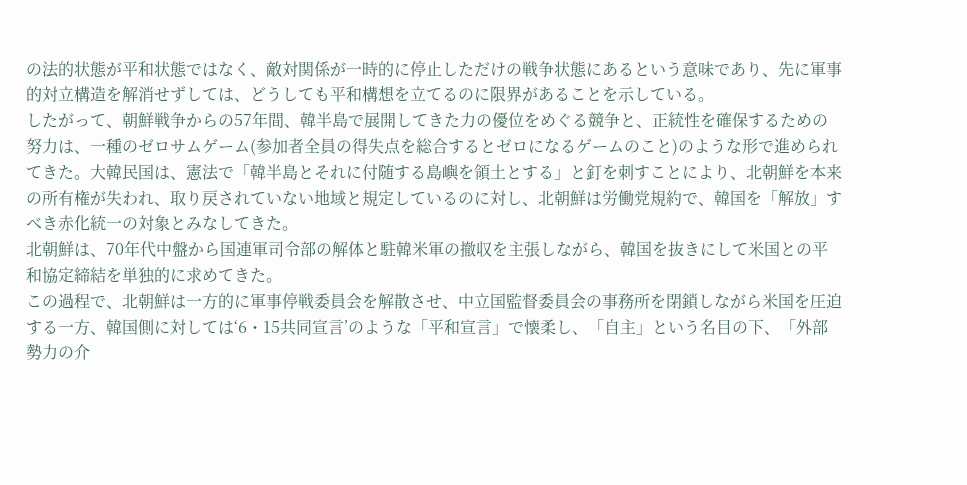の法的状態が平和状態ではなく、敵対関係が一時的に停止しただけの戦争状態にあるという意味であり、先に軍事的対立構造を解消せずしては、どうしても平和構想を立てるのに限界があることを示している。
したがって、朝鮮戦争からの57年間、韓半島で展開してきた力の優位をめぐる競争と、正統性を確保するための努力は、一種のゼロサムゲーム(参加者全員の得失点を総合するとゼロになるゲームのこと)のような形で進められてきた。大韓民国は、憲法で「韓半島とそれに付随する島嶼を領土とする」と釘を刺すことにより、北朝鮮を本来の所有権が失われ、取り戻されていない地域と規定しているのに対し、北朝鮮は労働党規約で、韓国を「解放」すべき赤化統一の対象とみなしてきた。
北朝鮮は、70年代中盤から国連軍司令部の解体と駐韓米軍の撤収を主張しながら、韓国を抜きにして米国との平和協定締結を単独的に求めてきた。
この過程で、北朝鮮は一方的に軍事停戦委員会を解散させ、中立国監督委員会の事務所を閉鎖しながら米国を圧迫する一方、韓国側に対しては‘6・15共同宣言’のような「平和宣言」で懐柔し、「自主」という名目の下、「外部勢力の介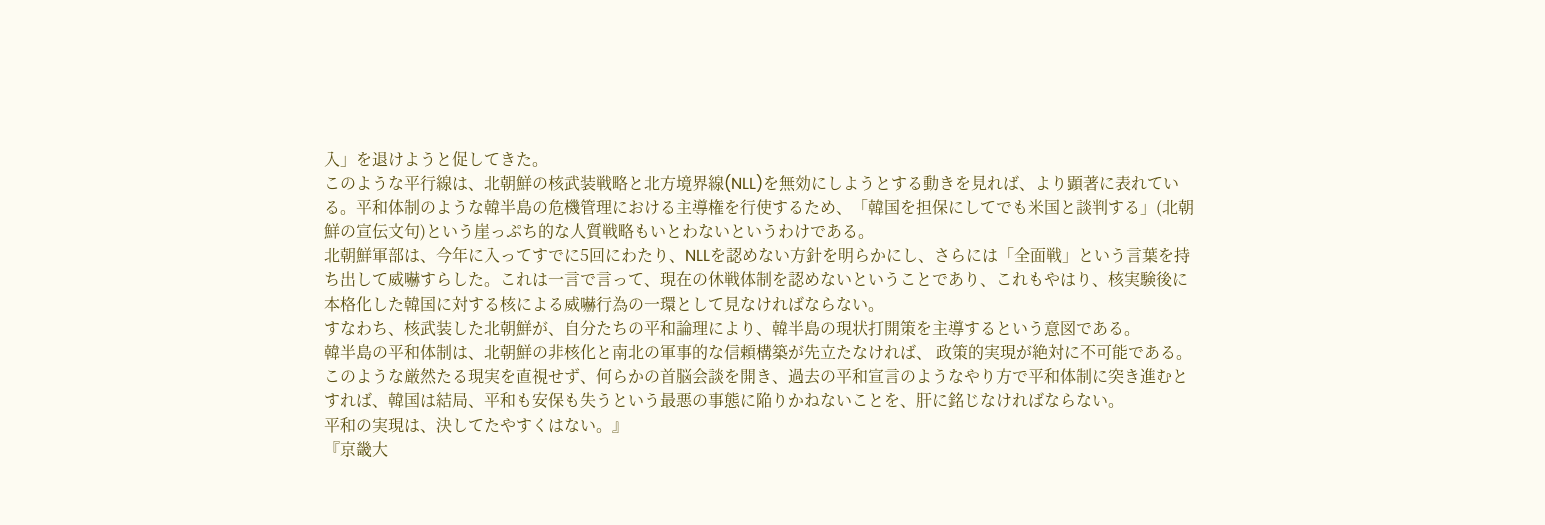入」を退けようと促してきた。
このような平行線は、北朝鮮の核武装戦略と北方境界線(NLL)を無効にしようとする動きを見れば、より顕著に表れている。平和体制のような韓半島の危機管理における主導権を行使するため、「韓国を担保にしてでも米国と談判する」(北朝鮮の宣伝文句)という崖っぷち的な人質戦略もいとわないというわけである。
北朝鮮軍部は、今年に入ってすでに5回にわたり、NLLを認めない方針を明らかにし、さらには「全面戦」という言葉を持ち出して威嚇すらした。これは一言で言って、現在の休戦体制を認めないということであり、これもやはり、核実験後に本格化した韓国に対する核による威嚇行為の一環として見なければならない。
すなわち、核武装した北朝鮮が、自分たちの平和論理により、韓半島の現状打開策を主導するという意図である。
韓半島の平和体制は、北朝鮮の非核化と南北の軍事的な信頼構築が先立たなければ、 政策的実現が絶対に不可能である。
このような厳然たる現実を直視せず、何らかの首脳会談を開き、過去の平和宣言のようなやり方で平和体制に突き進むとすれば、韓国は結局、平和も安保も失うという最悪の事態に陥りかねないことを、肝に銘じなければならない。
平和の実現は、決してたやすくはない。』
『京畿大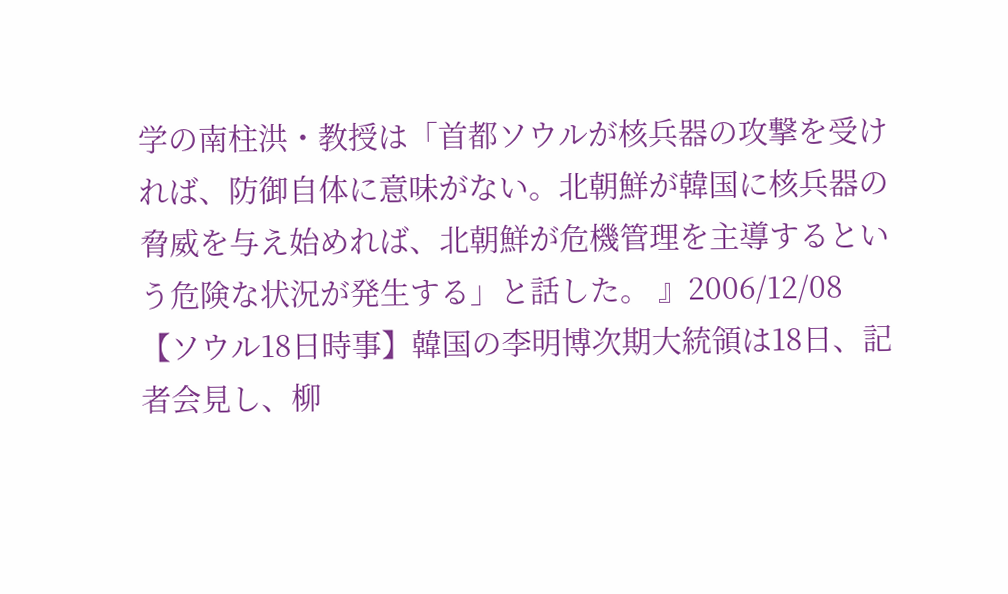学の南柱洪・教授は「首都ソウルが核兵器の攻撃を受ければ、防御自体に意味がない。北朝鮮が韓国に核兵器の脅威を与え始めれば、北朝鮮が危機管理を主導するという危険な状況が発生する」と話した。 』2006/12/08
【ソウル18日時事】韓国の李明博次期大統領は18日、記者会見し、柳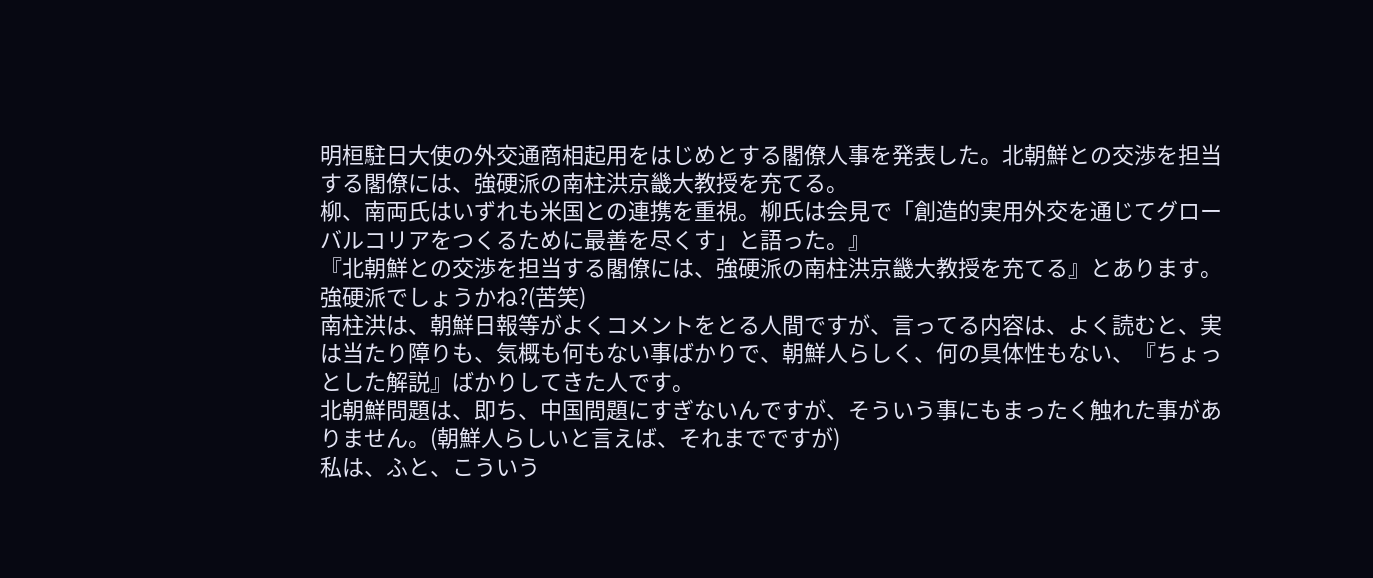明桓駐日大使の外交通商相起用をはじめとする閣僚人事を発表した。北朝鮮との交渉を担当する閣僚には、強硬派の南柱洪京畿大教授を充てる。
柳、南両氏はいずれも米国との連携を重視。柳氏は会見で「創造的実用外交を通じてグローバルコリアをつくるために最善を尽くす」と語った。』
『北朝鮮との交渉を担当する閣僚には、強硬派の南柱洪京畿大教授を充てる』とあります。
強硬派でしょうかね?(苦笑)
南柱洪は、朝鮮日報等がよくコメントをとる人間ですが、言ってる内容は、よく読むと、実は当たり障りも、気概も何もない事ばかりで、朝鮮人らしく、何の具体性もない、『ちょっとした解説』ばかりしてきた人です。
北朝鮮問題は、即ち、中国問題にすぎないんですが、そういう事にもまったく触れた事がありません。(朝鮮人らしいと言えば、それまでですが)
私は、ふと、こういう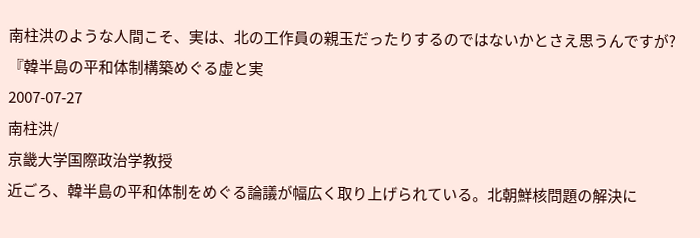南柱洪のような人間こそ、実は、北の工作員の親玉だったりするのではないかとさえ思うんですが?
『韓半島の平和体制構築めぐる虚と実
2007-07-27
南柱洪/
京畿大学国際政治学教授
近ごろ、韓半島の平和体制をめぐる論議が幅広く取り上げられている。北朝鮮核問題の解決に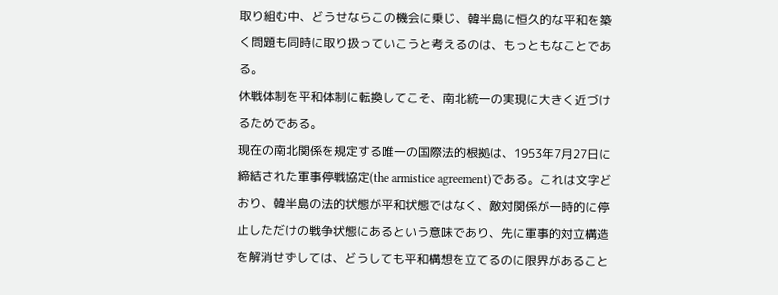取り組む中、どうせならこの機会に乗じ、韓半島に恒久的な平和を築く問題も同時に取り扱っていこうと考えるのは、もっともなことである。
休戦体制を平和体制に転換してこそ、南北統一の実現に大きく近づけるためである。
現在の南北関係を規定する唯一の国際法的根拠は、1953年7月27日に締結された軍事停戦協定(the armistice agreement)である。これは文字どおり、韓半島の法的状態が平和状態ではなく、敵対関係が一時的に停止しただけの戦争状態にあるという意味であり、先に軍事的対立構造を解消せずしては、どうしても平和構想を立てるのに限界があること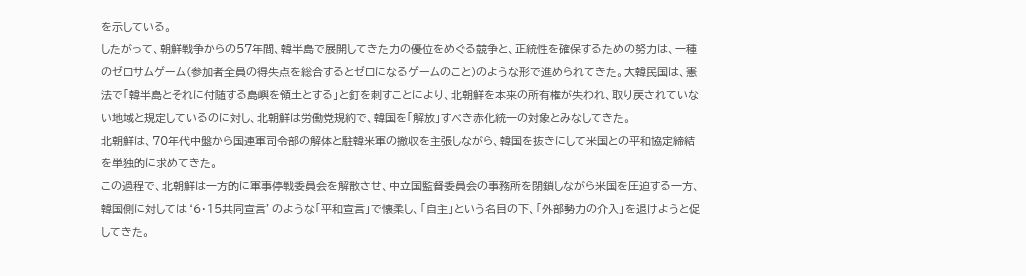を示している。
したがって、朝鮮戦争からの57年間、韓半島で展開してきた力の優位をめぐる競争と、正統性を確保するための努力は、一種のゼロサムゲーム(参加者全員の得失点を総合するとゼロになるゲームのこと)のような形で進められてきた。大韓民国は、憲法で「韓半島とそれに付随する島嶼を領土とする」と釘を刺すことにより、北朝鮮を本来の所有権が失われ、取り戻されていない地域と規定しているのに対し、北朝鮮は労働党規約で、韓国を「解放」すべき赤化統一の対象とみなしてきた。
北朝鮮は、70年代中盤から国連軍司令部の解体と駐韓米軍の撤収を主張しながら、韓国を抜きにして米国との平和協定締結を単独的に求めてきた。
この過程で、北朝鮮は一方的に軍事停戦委員会を解散させ、中立国監督委員会の事務所を閉鎖しながら米国を圧迫する一方、韓国側に対しては‘6・15共同宣言’のような「平和宣言」で懐柔し、「自主」という名目の下、「外部勢力の介入」を退けようと促してきた。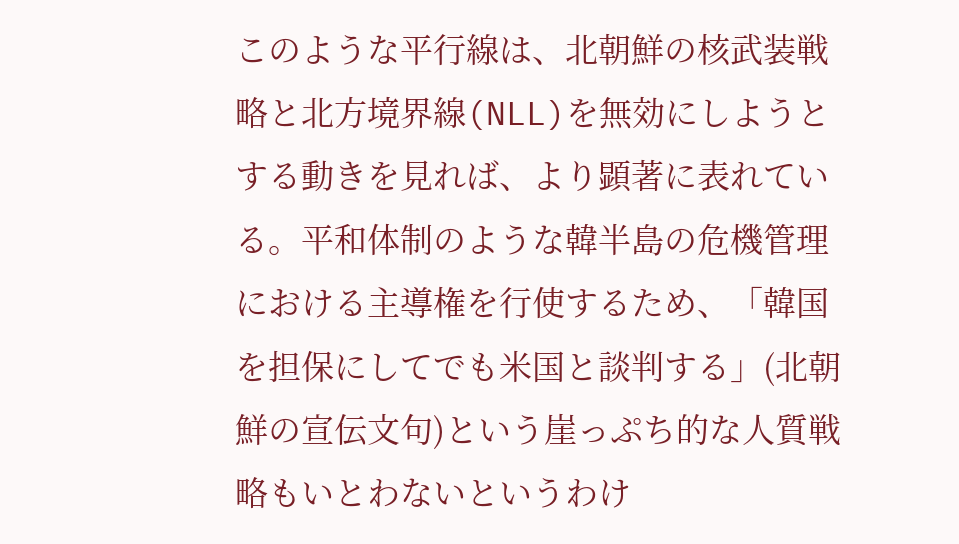このような平行線は、北朝鮮の核武装戦略と北方境界線(NLL)を無効にしようとする動きを見れば、より顕著に表れている。平和体制のような韓半島の危機管理における主導権を行使するため、「韓国を担保にしてでも米国と談判する」(北朝鮮の宣伝文句)という崖っぷち的な人質戦略もいとわないというわけ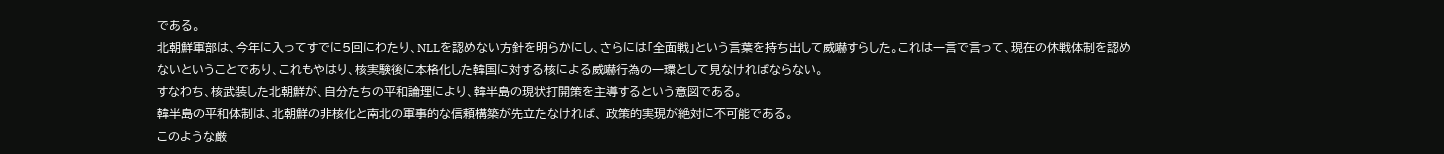である。
北朝鮮軍部は、今年に入ってすでに5回にわたり、NLLを認めない方針を明らかにし、さらには「全面戦」という言葉を持ち出して威嚇すらした。これは一言で言って、現在の休戦体制を認めないということであり、これもやはり、核実験後に本格化した韓国に対する核による威嚇行為の一環として見なければならない。
すなわち、核武装した北朝鮮が、自分たちの平和論理により、韓半島の現状打開策を主導するという意図である。
韓半島の平和体制は、北朝鮮の非核化と南北の軍事的な信頼構築が先立たなければ、 政策的実現が絶対に不可能である。
このような厳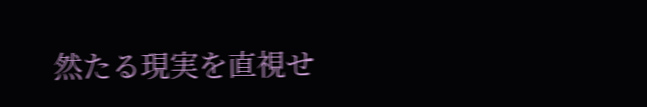然たる現実を直視せ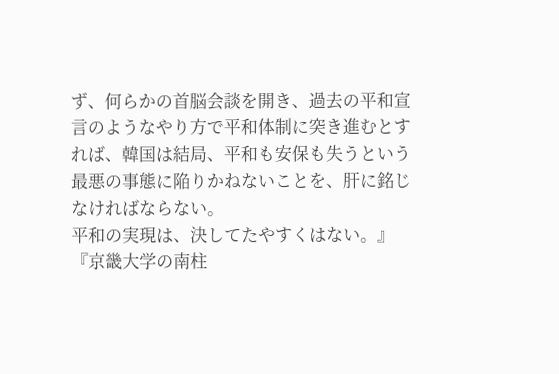ず、何らかの首脳会談を開き、過去の平和宣言のようなやり方で平和体制に突き進むとすれば、韓国は結局、平和も安保も失うという最悪の事態に陥りかねないことを、肝に銘じなければならない。
平和の実現は、決してたやすくはない。』
『京畿大学の南柱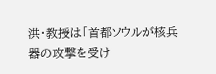洪・教授は「首都ソウルが核兵器の攻撃を受け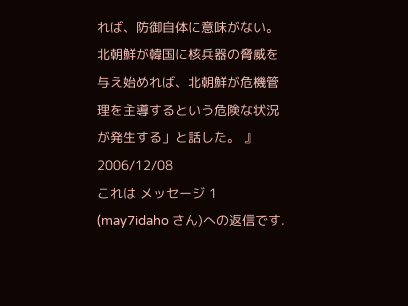れば、防御自体に意味がない。北朝鮮が韓国に核兵器の脅威を与え始めれば、北朝鮮が危機管理を主導するという危険な状況が発生する」と話した。 』2006/12/08
これは メッセージ 1 (may7idaho さん)への返信です.